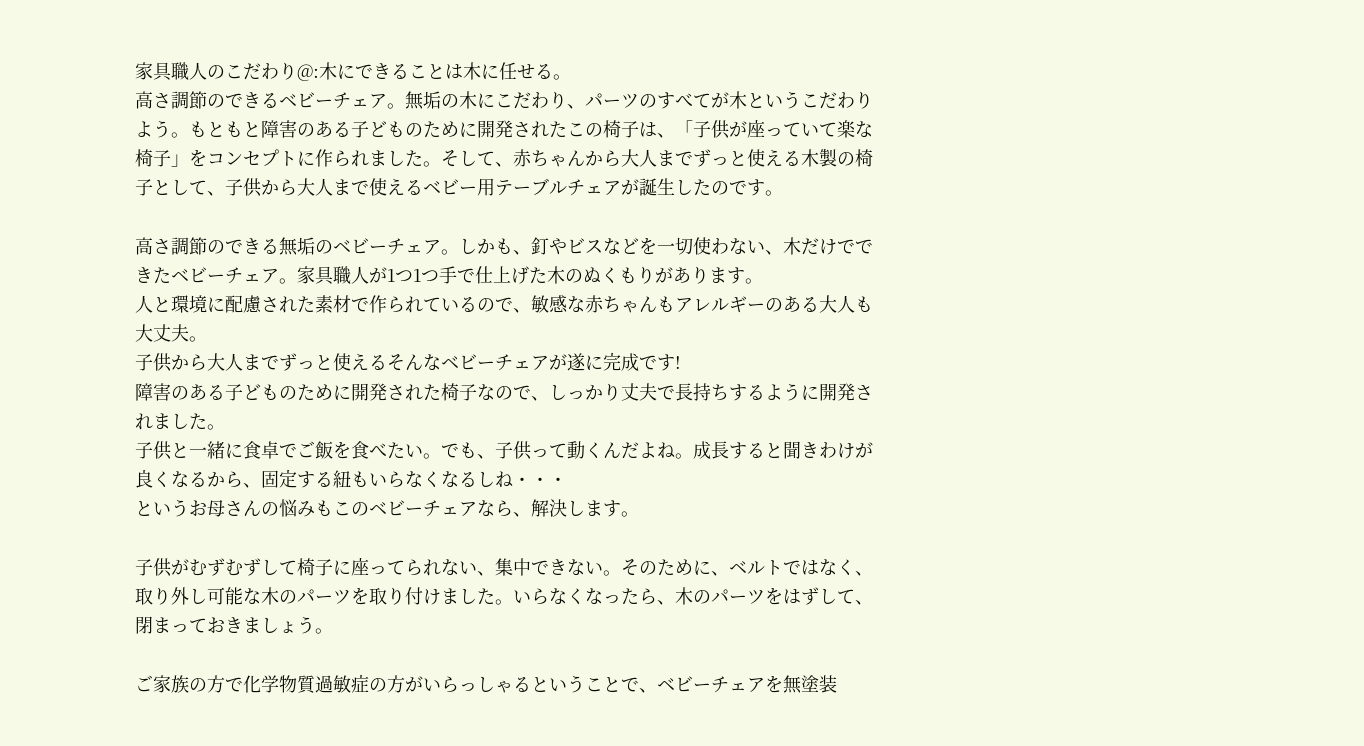家具職人のこだわり@:木にできることは木に任せる。
高さ調節のできるベビーチェア。無垢の木にこだわり、パーツのすべてが木というこだわりよう。もともと障害のある子どものために開発されたこの椅子は、「子供が座っていて楽な椅子」をコンセプトに作られました。そして、赤ちゃんから大人までずっと使える木製の椅子として、子供から大人まで使えるベビー用テーブルチェアが誕生したのです。

高さ調節のできる無垢のベビーチェア。しかも、釘やビスなどを一切使わない、木だけでできたベビーチェア。家具職人が1つ1つ手で仕上げた木のぬくもりがあります。
人と環境に配慮された素材で作られているので、敏感な赤ちゃんもアレルギーのある大人も大丈夫。
子供から大人までずっと使えるそんなベビーチェアが遂に完成です!
障害のある子どものために開発された椅子なので、しっかり丈夫で長持ちするように開発されました。
子供と一緒に食卓でご飯を食べたい。でも、子供って動くんだよね。成長すると聞きわけが良くなるから、固定する紐もいらなくなるしね・・・
というお母さんの悩みもこのベビーチェアなら、解決します。

子供がむずむずして椅子に座ってられない、集中できない。そのために、ベルトではなく、取り外し可能な木のパーツを取り付けました。いらなくなったら、木のパーツをはずして、閉まっておきましょう。

ご家族の方で化学物質過敏症の方がいらっしゃるということで、ベビーチェアを無塗装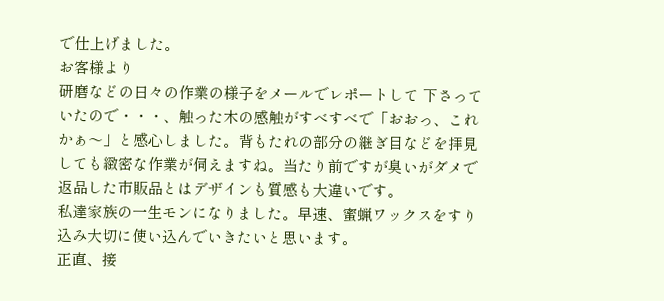で仕上げました。
お客様より
研磨などの日々の作業の様子をメールでレポートして 下さっていたので・・・、触った木の感触がすべすべで「おおっ、これかぁ〜」と感心しました。背もたれの部分の継ぎ目などを拝見しても緻密な作業が伺えますね。当たり前ですが臭いがダメで返品した市販品とはデザインも質感も大違いです。
私達家族の一生モンになりました。早速、蜜蝋ワックスをすり込み大切に使い込んでいきたいと思います。
正直、接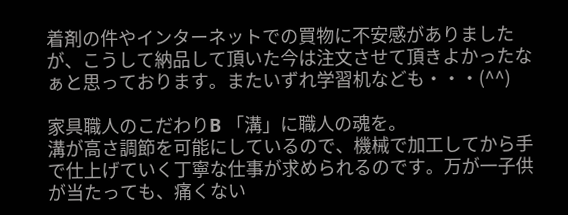着剤の件やインターネットでの買物に不安感がありましたが、こうして納品して頂いた今は注文させて頂きよかったなぁと思っております。またいずれ学習机なども・・・(^^)

家具職人のこだわりB 「溝」に職人の魂を。
溝が高さ調節を可能にしているので、機械で加工してから手で仕上げていく丁寧な仕事が求められるのです。万が一子供が当たっても、痛くない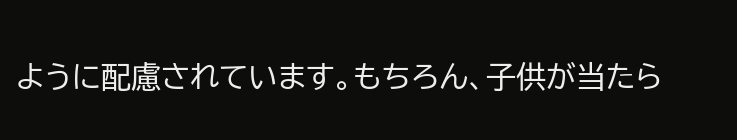ように配慮されています。もちろん、子供が当たら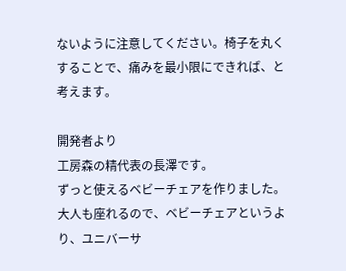ないように注意してください。椅子を丸くすることで、痛みを最小限にできれば、と考えます。

開発者より
工房森の精代表の長澤です。
ずっと使えるベビーチェアを作りました。大人も座れるので、ベビーチェアというより、ユニバーサ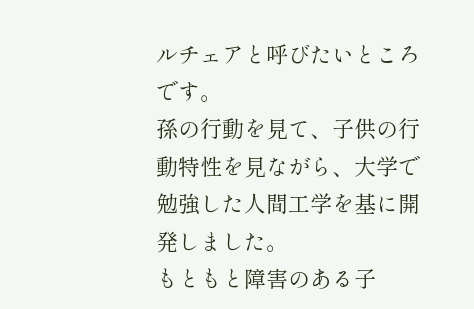ルチェアと呼びたいところです。
孫の行動を見て、子供の行動特性を見ながら、大学で勉強した人間工学を基に開発しました。
もともと障害のある子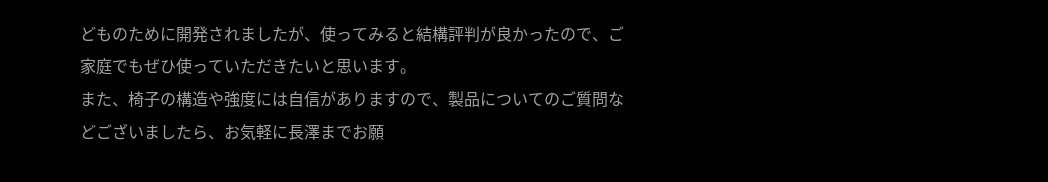どものために開発されましたが、使ってみると結構評判が良かったので、ご家庭でもぜひ使っていただきたいと思います。
また、椅子の構造や強度には自信がありますので、製品についてのご質問などございましたら、お気軽に長澤までお願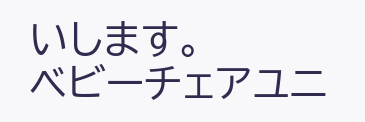いします。
ベビーチェアユニ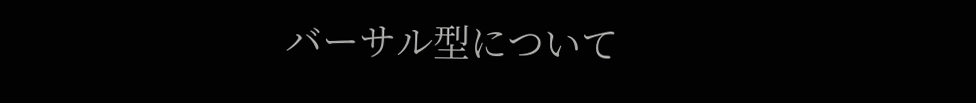バーサル型について